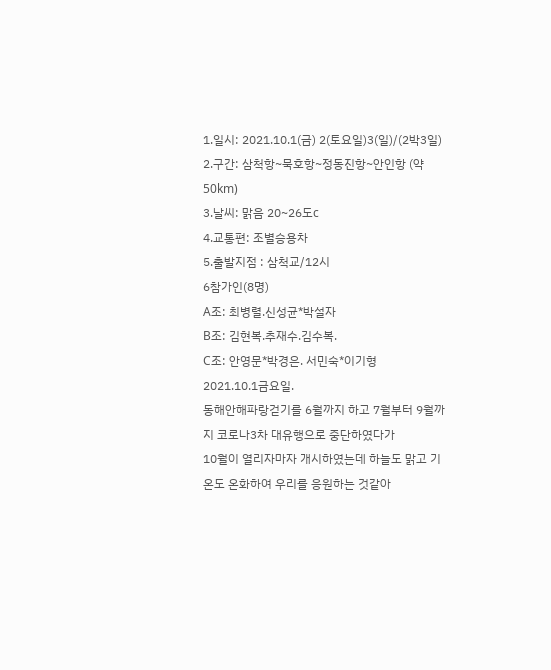1.일시: 2021.10.1(금) 2(토요일)3(일)/(2박3일)
2.구간: 삼척항~묵호항~정동진항~안인항 (약50km)
3.날씨: 맑음 20~26도c
4.교통편: 조별승용차
5.출발지점 : 삼척교/12시
6참가인(8명)
A조: 최병렬.신성균*박설자
B조: 김현복.추재수.김수복.
C조: 안영문*박경은. 서민숙*이기형
2021.10.1금요일.
동해안해파랑걷기를 6월까지 하고 7월부터 9월까지 코로나3차 대유행으로 중단하였다가
10월이 열리자마자 개시하였는데 하늘도 맑고 기온도 온화하여 우리를 응원하는 것같아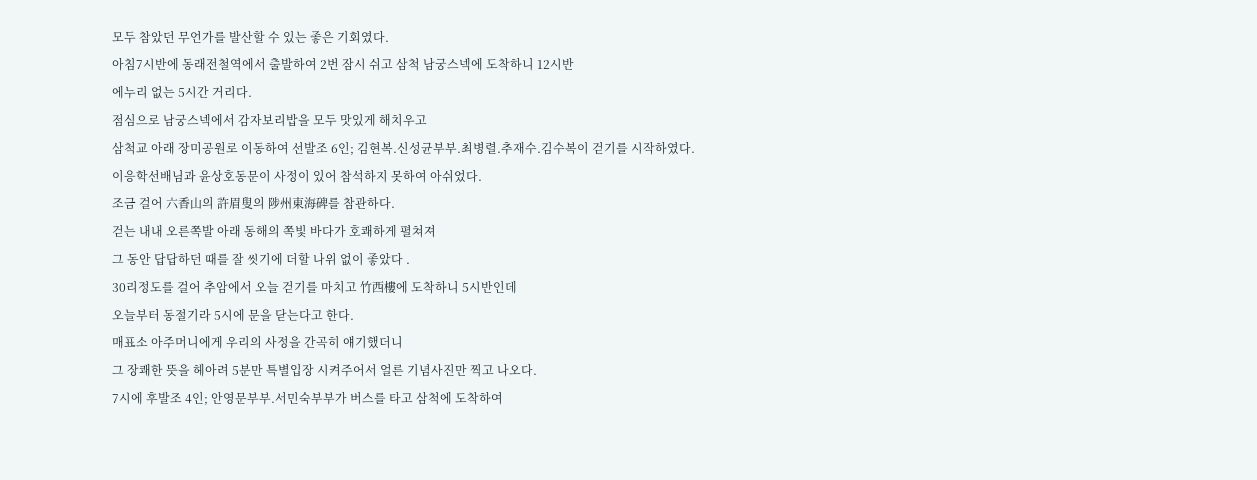모두 참았던 무언가를 발산할 수 있는 좋은 기회였다.
아침7시반에 동래전철역에서 출발하여 2번 잠시 쉬고 삼척 남궁스넥에 도착하니 12시반
에누리 없는 5시간 거리다.
점심으로 남궁스넥에서 감자보리밥을 모두 맛있게 해치우고
삼척교 아래 장미공원로 이동하여 선발조 6인; 김현복.신성균부부.최병렬.추재수.김수복이 걷기를 시작하였다.
이응학선배님과 윤상호동문이 사정이 있어 참석하지 못하여 아쉬었다.
조금 걸어 六香山의 許眉叟의 陟州東海碑를 참관하다.
걷는 내내 오른쪽발 아래 동해의 쪽빛 바다가 호쾌하게 펼쳐져
그 동안 답답하던 때를 잘 씻기에 더할 나위 없이 좋았다 .
30리정도를 걸어 추암에서 오늘 걷기를 마치고 竹西樓에 도착하니 5시반인데
오늘부터 동절기라 5시에 문을 닫는다고 한다.
매표소 아주머니에게 우리의 사정을 간곡히 얘기했더니
그 장쾌한 뜻을 헤아려 5분만 특별입장 시켜주어서 얼른 기념사진만 찍고 나오다.
7시에 후발조 4인; 안영문부부.서민숙부부가 버스를 타고 삼척에 도착하여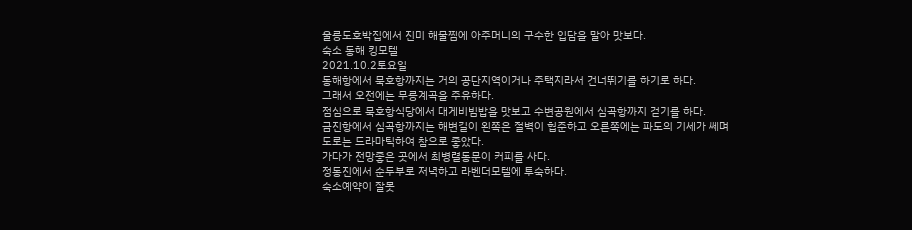울릉도호박집에서 진미 해물찜에 아주머니의 구수한 입담을 말아 맛보다.
숙소 동해 킹모텔
2021.10.2토요일
동해항에서 묵호항까지는 거의 공단지역이거나 주택지라서 건너뛰기를 하기로 하다.
그래서 오전에는 무릉계곡을 주유하다.
점심으로 묵호항식당에서 대게비빔밥을 맛보고 수변공원에서 심곡항까지 걷기를 하다.
금진항에서 심곡항까지는 해변길이 왼쪽은 절벽이 헙준하고 오른쪽에는 파도의 기세가 쎄며
도로는 드라마틱하여 참으로 좋았다.
가다가 전망좋은 곳에서 최병렬동문이 커피를 사다.
정동진에서 순두부로 저녁하고 라벤더모텔에 투숙하다.
숙소예약이 잘못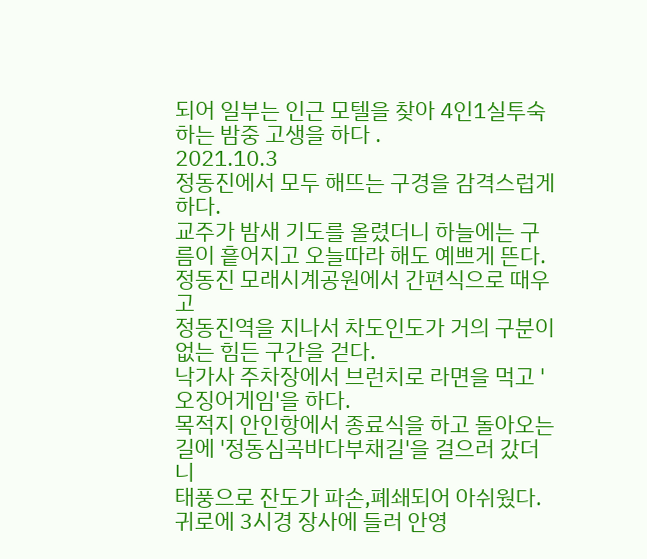되어 일부는 인근 모텔을 찾아 4인1실투숙하는 밤중 고생을 하다 .
2021.10.3
정동진에서 모두 해뜨는 구경을 감격스럽게하다.
교주가 밤새 기도를 올렸더니 하늘에는 구름이 흩어지고 오늘따라 해도 예쁘게 뜬다.
정동진 모래시계공원에서 간편식으로 때우고
정동진역을 지나서 차도인도가 거의 구분이 없는 힘든 구간을 걷다.
낙가사 주차장에서 브런치로 라면을 먹고 '오징어게임'을 하다.
목적지 안인항에서 종료식을 하고 돌아오는 길에 '정동심곡바다부채길'을 걸으러 갔더니
태풍으로 잔도가 파손,폐쇄되어 아쉬웠다.
귀로에 3시경 장사에 들러 안영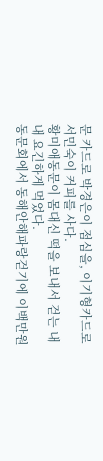문 카드로 박경은이 점심을, 이기형카드로 서민숙이 커피를 사다.
황미애동문이 몸대신 떡을 보내서 걷는 내내 요긴하게 먹었다.
동문회에서 동해안해파랑걷기에 이백만원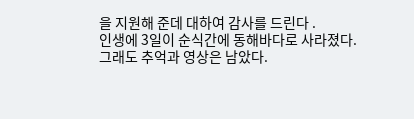을 지원해 준데 대하여 감사를 드린다 .
인생에 3일이 순식간에 동해바다로 사라졌다.
그래도 추억과 영상은 남았다.